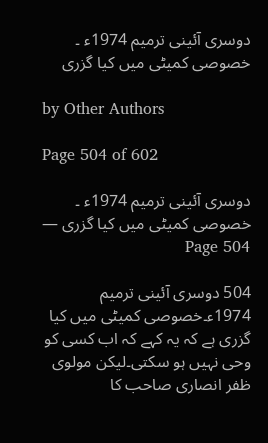دوسری آئینی ترمیم 1974ء ۔ خصوصی کمیٹی میں کیا گزری

by Other Authors

Page 504 of 602

دوسری آئینی ترمیم 1974ء ۔ خصوصی کمیٹی میں کیا گزری — Page 504

504 دوسری آئینی ترمیم 1974ء۔خصوصی کمیٹی میں کیا گزری ہے کہ یہ کہے کہ اب کسی کو وحی نہیں ہو سکتی۔لیکن مولوی ظفر انصاری صاحب کا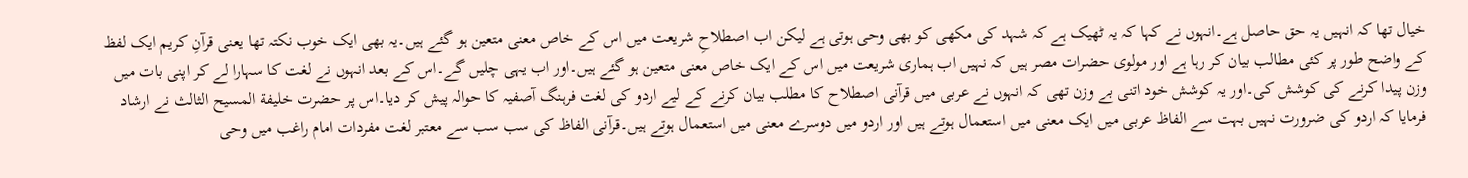خیال تھا کہ انہیں یہ حق حاصل ہے۔انہوں نے کہا کہ یہ ٹھیک ہے کہ شہد کی مکھی کو بھی وحی ہوتی ہے لیکن اب اصطلاحِ شریعت میں اس کے خاص معنی متعین ہو گئے ہیں۔یہ بھی ایک خوب نکتہ تھا یعنی قرآنِ کریم ایک لفظ کے واضح طور پر کئی مطالب بیان کر رہا ہے اور مولوی حضرات مصر ہیں کہ نہیں اب ہماری شریعت میں اس کے ایک خاص معنی متعین ہو گئے ہیں۔اور اب یہی چلیں گے۔اس کے بعد انہوں نے لغت کا سہارا لے کر اپنی بات میں وزن پیدا کرنے کی کوشش کی۔اور یہ کوشش خود اتنی بے وزن تھی کہ انہوں نے عربی میں قرآنی اصطلاح کا مطلب بیان کرنے کے لیے اردو کی لغت فرہنگ آصفیہ کا حوالہ پیش کر دیا۔اس پر حضرت خلیفة المسیح الثالث نے ارشاد فرمایا کہ اردو کی ضرورت نہیں بہت سے الفاظ عربی میں ایک معنی میں استعمال ہوتے ہیں اور اردو میں دوسرے معنی میں استعمال ہوتے ہیں۔قرآنی الفاظ کی سب سب سے معتبر لغت مفردات امام راغب میں وحی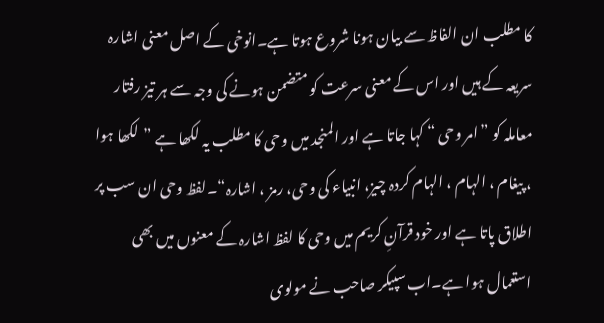کا مطلب ان الفاظ سے بیان ہونا شروع ہوتا ہے۔انوخی کے اصل معنی اشارہ سریعہ کے ہیں اور اس کے معنی سرعت کو متضمن ہونے کی وجہ سے ہر تیز رفتار معاملہ کو ”امر وحی “ کہا جاتا ہے اور المنجد میں وحی کا مطلب یہ لکھا ہے ”لکھا ہوا ، پیغام ، الہام ، الہام کردہ چیز، انبیاء کی وحی، رمز ، اشارہ“۔لفظ وحی ان سب پر اطلاق پاتا ہے اور خود قرآنِ کریم میں وحی کا لفظ اشارہ کے معنوں میں بھی استعمال ہوا ہے۔اب سپیکر صاحب نے مولوی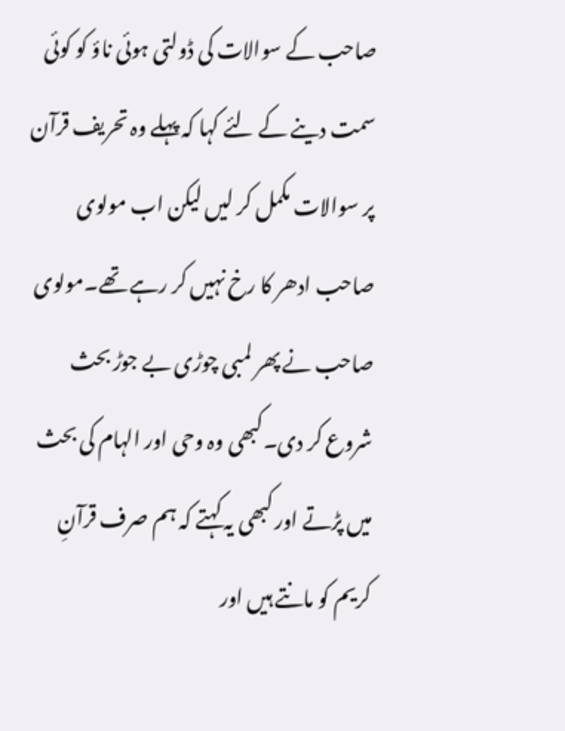صاحب کے سوالات کی ڈولتی ہوئی ناؤ کو کوئی سمت دینے کے لئے کہا کہ پہلے وہ تحریف قرآن پر سوالات مکمل کر لیں لیکن اب مولوی صاحب ادھر کا رخ نہیں کر رہے تھے۔مولوی صاحب نے پھر لمبی چوڑی بے جوڑ بحث شروع کر دی۔کبھی وہ وحی اور الہام کی بحث میں پڑتے اور کبھی یہ کہتے کہ ہم صرف قرآنِ کریم کو مانتے ہیں اور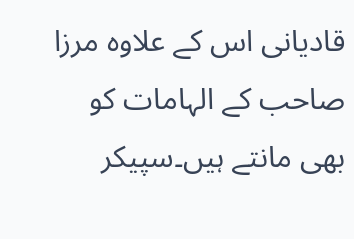قادیانی اس کے علاوہ مرزا صاحب کے الہامات کو بھی مانتے ہیں۔سپیکر